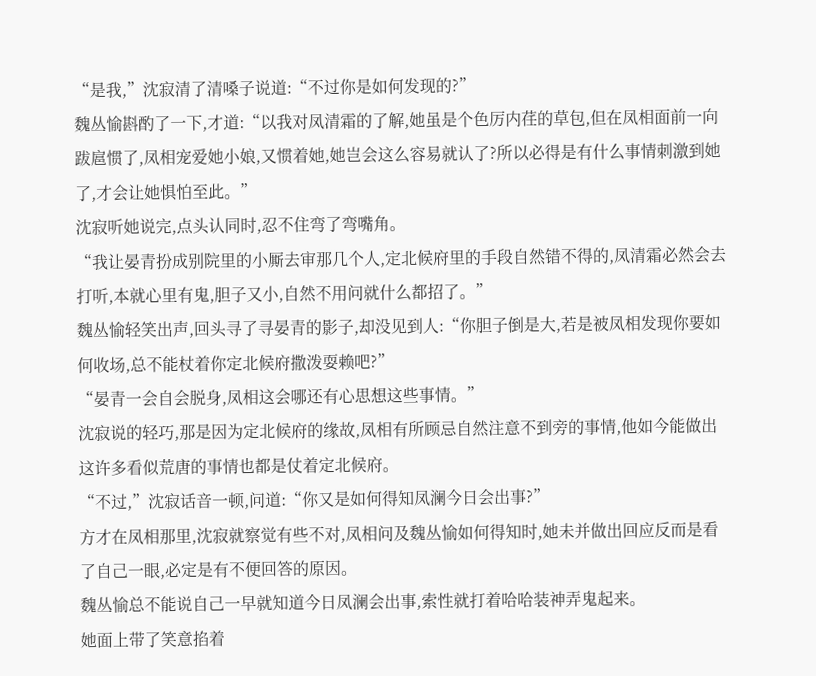“是我,”沈寂清了清嗓子说道:“不过你是如何发现的?”
魏丛愉斟酌了一下,才道:“以我对凤清霜的了解,她虽是个色厉内荏的草包,但在凤相面前一向跋扈惯了,凤相宠爱她小娘,又惯着她,她岂会这么容易就认了?所以必得是有什么事情刺激到她了,才会让她惧怕至此。”
沈寂听她说完,点头认同时,忍不住弯了弯嘴角。
“我让晏青扮成别院里的小厮去审那几个人,定北候府里的手段自然错不得的,凤清霜必然会去打听,本就心里有鬼,胆子又小,自然不用问就什么都招了。”
魏丛愉轻笑出声,回头寻了寻晏青的影子,却没见到人:“你胆子倒是大,若是被凤相发现你要如何收场,总不能杖着你定北候府撒泼耍赖吧?”
“晏青一会自会脱身,凤相这会哪还有心思想这些事情。”
沈寂说的轻巧,那是因为定北候府的缘故,凤相有所顾忌自然注意不到旁的事情,他如今能做出这许多看似荒唐的事情也都是仗着定北候府。
“不过,”沈寂话音一顿,问道:“你又是如何得知凤澜今日会出事?”
方才在凤相那里,沈寂就察觉有些不对,凤相问及魏丛愉如何得知时,她未并做出回应反而是看了自己一眼,必定是有不便回答的原因。
魏丛愉总不能说自己一早就知道今日凤澜会出事,索性就打着哈哈装神弄鬼起来。
她面上带了笑意掐着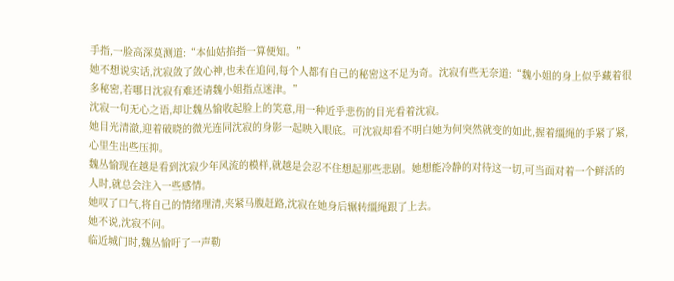手指,一脸高深莫测道:“本仙姑掐指一算便知。”
她不想说实话,沈寂敛了敛心神,也未在追问,每个人都有自己的秘密这不足为奇。沈寂有些无奈道:“魏小姐的身上似乎藏着很多秘密,若哪日沈寂有难还请魏小姐指点迷津。”
沈寂一句无心之语,却让魏丛愉收起脸上的笑意,用一种近乎悲伤的目光看着沈寂。
她目光清澈,迎着破晓的微光连同沈寂的身影一起映入眼底。可沈寂却看不明白她为何突然就变的如此,握着缰绳的手紧了紧,心里生出些压抑。
魏丛愉现在越是看到沈寂少年风流的模样,就越是会忍不住想起那些悲剧。她想能冷静的对待这一切,可当面对着一个鲜活的人时,就总会注入一些感情。
她叹了口气,将自己的情绪理清,夹紧马腹赶路,沈寂在她身后辗转缰绳跟了上去。
她不说,沈寂不问。
临近城门时,魏丛愉吁了一声勒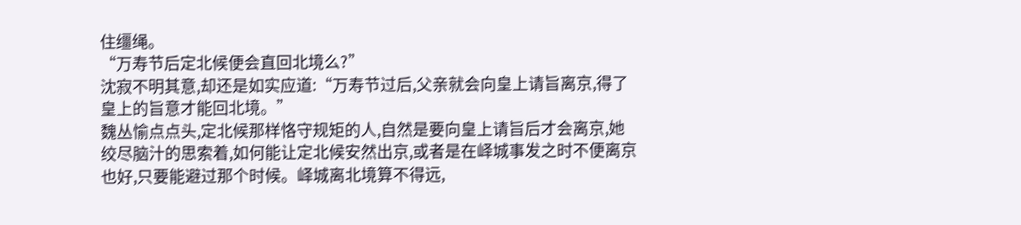住缰绳。
“万寿节后定北候便会直回北境么?”
沈寂不明其意,却还是如实应道:“万寿节过后,父亲就会向皇上请旨离京,得了皇上的旨意才能回北境。”
魏丛愉点点头,定北候那样恪守规矩的人,自然是要向皇上请旨后才会离京,她绞尽脑汁的思索着,如何能让定北候安然出京,或者是在峄城事发之时不便离京也好,只要能避过那个时候。峄城离北境算不得远,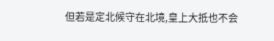但若是定北候守在北境,皇上大抵也不会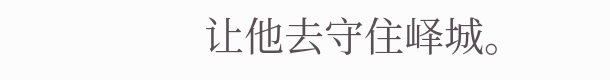让他去守住峄城。